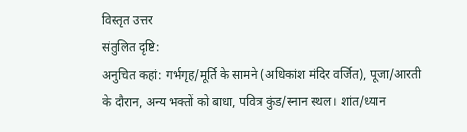विस्तृत उत्तर
संतुलित दृष्टि:
अनुचित कहां: गर्भगृह/मूर्ति के सामने (अधिकांश मंदिर वर्जित), पूजा/आरती के दौरान, अन्य भक्तों को बाधा, पवित्र कुंड/स्नान स्थल। शांत/ध्यान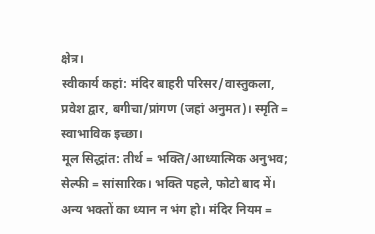क्षेत्र।
स्वीकार्य कहां: मंदिर बाहरी परिसर/वास्तुकला, प्रवेश द्वार, बगीचा/प्रांगण (जहां अनुमत)। स्मृति = स्वाभाविक इच्छा।
मूल सिद्धांत: तीर्थ = भक्ति/आध्यात्मिक अनुभव; सेल्फी = सांसारिक। भक्ति पहले, फोटो बाद में। अन्य भक्तों का ध्यान न भंग हो। मंदिर नियम =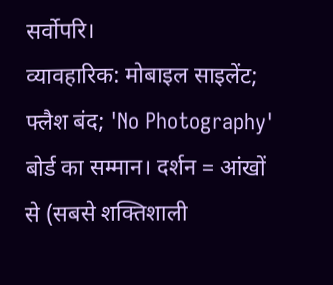सर्वोपरि।
व्यावहारिक: मोबाइल साइलेंट; फ्लैश बंद; 'No Photography' बोर्ड का सम्मान। दर्शन = आंखों से (सबसे शक्तिशाली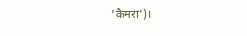'कैमरा')।